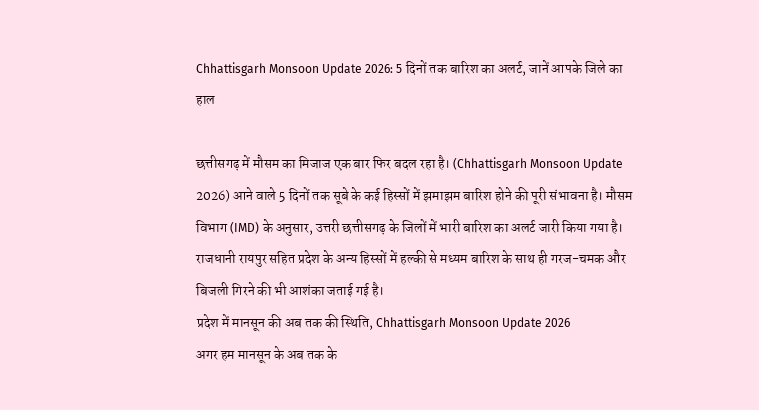Chhattisgarh Monsoon Update 2026: 5 दिनों तक बारिश का अलर्ट, जानें आपके जिले का हाल

छत्तीसगढ़ में मौसम का मिजाज एक बार फिर बदल रहा है। (Chhattisgarh Monsoon Update 2026) आने वाले 5 दिनों तक सूबे के कई हिस्सों में झमाझम बारिश होने की पूरी संभावना है। मौसम विभाग (IMD) के अनुसार, उत्तरी छत्तीसगढ़ के जिलों में भारी बारिश का अलर्ट जारी किया गया है। राजधानी रायपुर सहित प्रदेश के अन्य हिस्सों में हल्की से मध्यम बारिश के साथ ही गरज-चमक और बिजली गिरने की भी आशंका जताई गई है।
प्रदेश में मानसून की अब तक की स्थिति, Chhattisgarh Monsoon Update 2026
अगर हम मानसून के अब तक के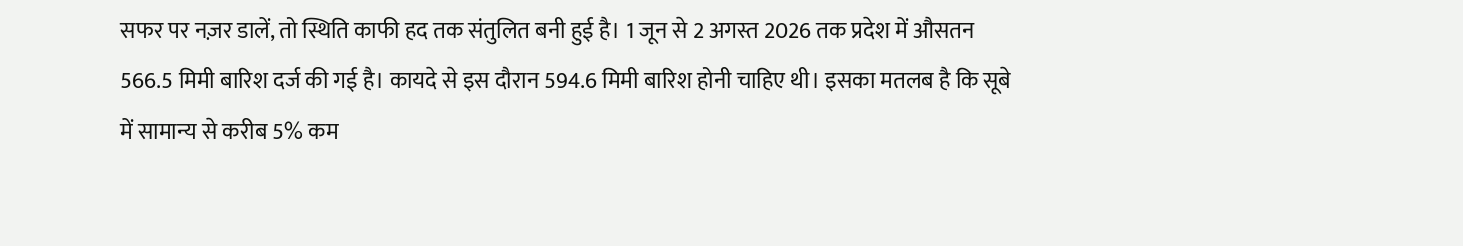सफर पर नज़र डालें, तो स्थिति काफी हद तक संतुलित बनी हुई है। 1 जून से 2 अगस्त 2026 तक प्रदेश में औसतन 566.5 मिमी बारिश दर्ज की गई है। कायदे से इस दौरान 594.6 मिमी बारिश होनी चाहिए थी। इसका मतलब है कि सूबे में सामान्य से करीब 5% कम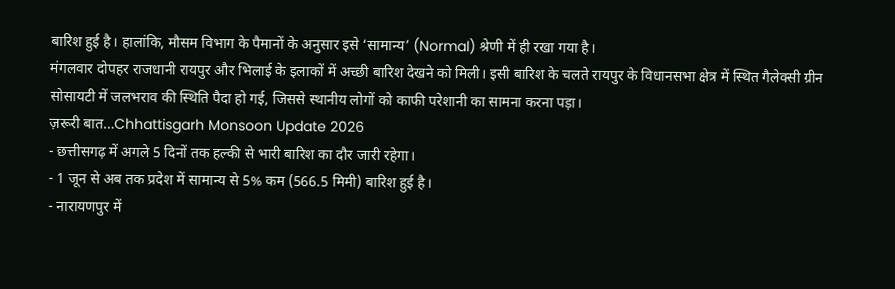बारिश हुई है। हालांकि, मौसम विभाग के पैमानों के अनुसार इसे ‘सामान्य’ (Normal) श्रेणी में ही रखा गया है।
मंगलवार दोपहर राजधानी रायपुर और भिलाई के इलाकों में अच्छी बारिश देखने को मिली। इसी बारिश के चलते रायपुर के विधानसभा क्षेत्र में स्थित गैलेक्सी ग्रीन सोसायटी में जलभराव की स्थिति पैदा हो गई, जिससे स्थानीय लोगों को काफी परेशानी का सामना करना पड़ा।
ज़रूरी बात…Chhattisgarh Monsoon Update 2026
- छत्तीसगढ़ में अगले 5 दिनों तक हल्की से भारी बारिश का दौर जारी रहेगा।
- 1 जून से अब तक प्रदेश में सामान्य से 5% कम (566.5 मिमी) बारिश हुई है।
- नारायणपुर में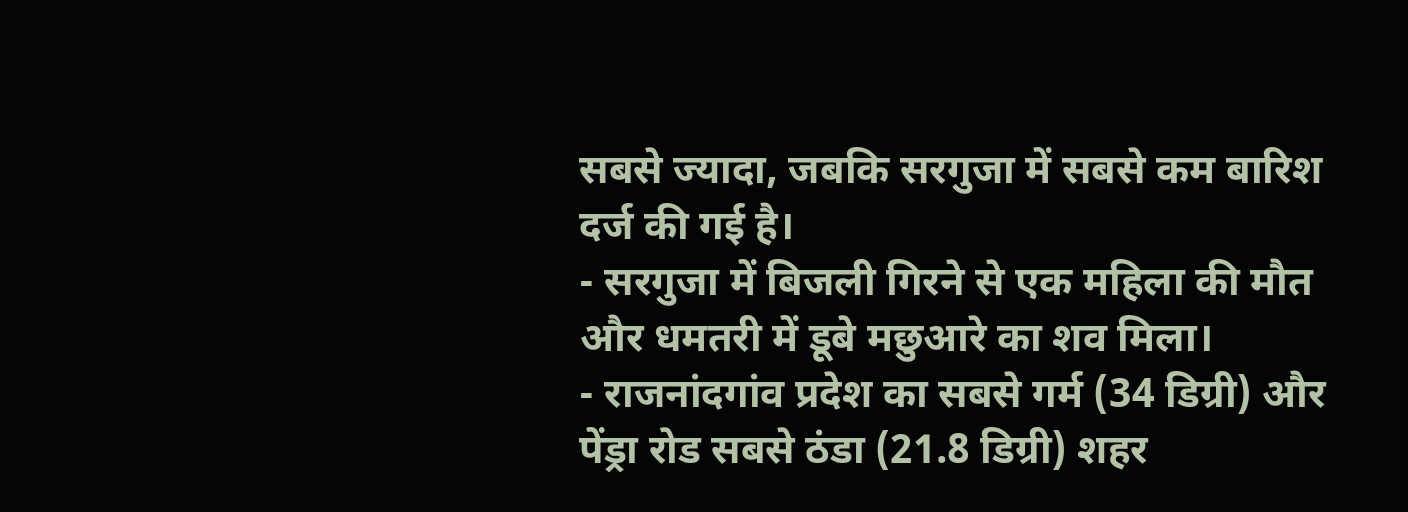सबसे ज्यादा, जबकि सरगुजा में सबसे कम बारिश दर्ज की गई है।
- सरगुजा में बिजली गिरने से एक महिला की मौत और धमतरी में डूबे मछुआरे का शव मिला।
- राजनांदगांव प्रदेश का सबसे गर्म (34 डिग्री) और पेंड्रा रोड सबसे ठंडा (21.8 डिग्री) शहर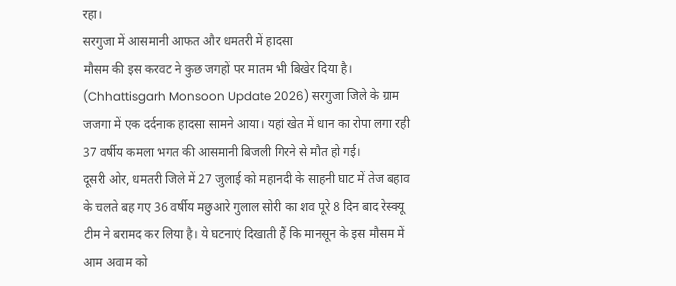रहा।
सरगुजा में आसमानी आफत और धमतरी में हादसा
मौसम की इस करवट ने कुछ जगहों पर मातम भी बिखेर दिया है। (Chhattisgarh Monsoon Update 2026) सरगुजा जिले के ग्राम जजगा में एक दर्दनाक हादसा सामने आया। यहां खेत में धान का रोपा लगा रही 37 वर्षीय कमला भगत की आसमानी बिजली गिरने से मौत हो गई।
दूसरी ओर, धमतरी जिले में 27 जुलाई को महानदी के साहनी घाट में तेज बहाव के चलते बह गए 36 वर्षीय मछुआरे गुलाल सोरी का शव पूरे 8 दिन बाद रेस्क्यू टीम ने बरामद कर लिया है। ये घटनाएं दिखाती हैं कि मानसून के इस मौसम में आम अवाम को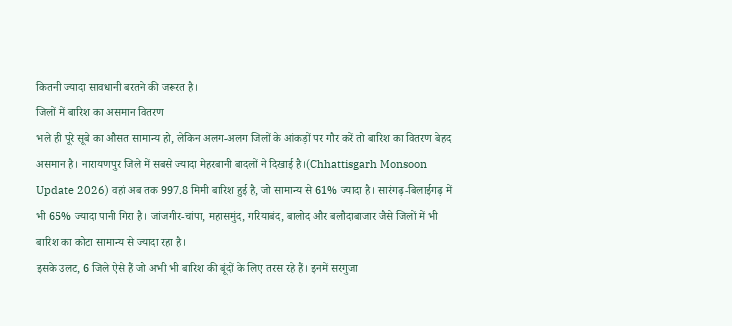कितनी ज्यादा सावधानी बरतने की जरूरत है।
जिलों में बारिश का असमान वितरण
भले ही पूरे सूबे का औसत सामान्य हो, लेकिन अलग-अलग जिलों के आंकड़ों पर गौर करें तो बारिश का वितरण बेहद असमान है। नारायणपुर जिले में सबसे ज्यादा मेहरबानी बादलों ने दिखाई है।(Chhattisgarh Monsoon Update 2026) वहां अब तक 997.8 मिमी बारिश हुई है, जो सामान्य से 61% ज्यादा है। सारंगढ़-बिलाईगढ़ में भी 65% ज्यादा पानी गिरा है। जांजगीर-चांपा, महासमुंद, गरियाबंद, बालोद और बलौदाबाजार जैसे जिलों में भी बारिश का कोटा सामान्य से ज्यादा रहा है।
इसके उलट, 6 जिले ऐसे हैं जो अभी भी बारिश की बूंदों के लिए तरस रहे हैं। इनमें सरगुजा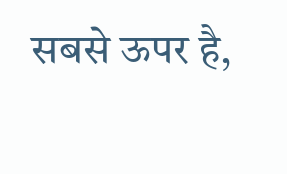सबसे ऊपर है,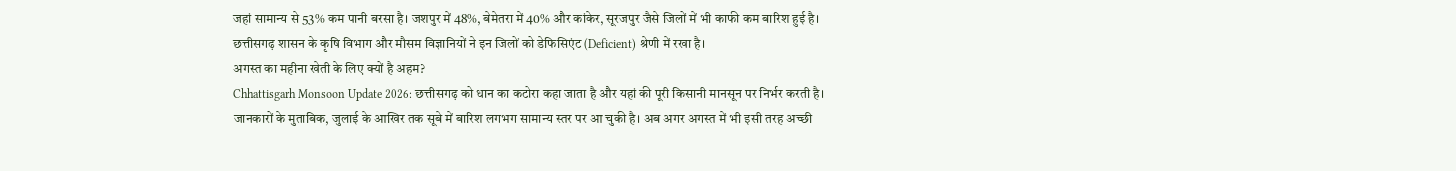जहां सामान्य से 53% कम पानी बरसा है। जशपुर में 48%, बेमेतरा में 40% और कांकेर, सूरजपुर जैसे जिलों में भी काफी कम बारिश हुई है। छत्तीसगढ़ शासन के कृषि विभाग और मौसम विज्ञानियों ने इन जिलों को डेफिसिएंट (Deficient) श्रेणी में रखा है।
अगस्त का महीना खेती के लिए क्यों है अहम?
Chhattisgarh Monsoon Update 2026: छत्तीसगढ़ को धान का कटोरा कहा जाता है और यहां की पूरी किसानी मानसून पर निर्भर करती है। जानकारों के मुताबिक, जुलाई के आखिर तक सूबे में बारिश लगभग सामान्य स्तर पर आ चुकी है। अब अगर अगस्त में भी इसी तरह अच्छी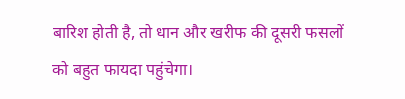बारिश होती है, तो धान और खरीफ की दूसरी फसलों को बहुत फायदा पहुंचेगा।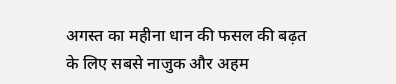अगस्त का महीना धान की फसल की बढ़त के लिए सबसे नाजुक और अहम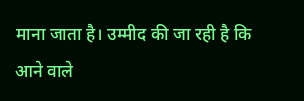माना जाता है। उम्मीद की जा रही है कि आने वाले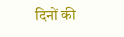दिनों की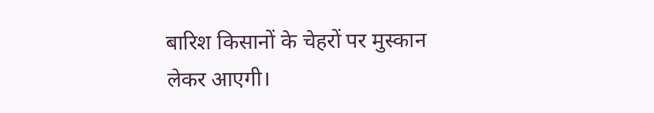बारिश किसानों के चेहरों पर मुस्कान लेकर आएगी।